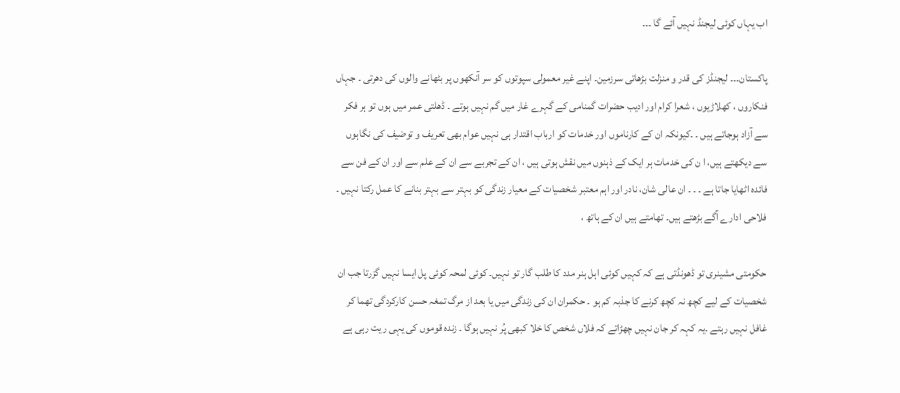اب یہاں کوئی لیجنڈ نہیں آئے گا ۔۔۔

پاکستان۔۔۔ لیجنڈز کی قدر و منزلت بڑھاتی سرزمین۔ اپنے غیر معمولی سپوتوں کو سر آنکھوں پر بٹھانے والوں کی دھرتی ۔ جہاں فنکاروں ، کھلاڑیوں ، شعرا کرام اور ادیب حضرات گمنامی کے گہرے غار میں گم نہیں ہوتے ۔ ڈھلتی عمر میں ہوں تو ہر فکر سے آزاد ہوجاتے ہیں ۔ ۔کیونکہ ان کے کارناموں اور خدمات کو ارباب اقتدار ہی نہیں عوام بھی تعریف و توضیف کی نگاہوں سے دیکھتے ہیں، ا ن کی خدمات ہر ایک کے ذہنوں میں نقش ہوتی ہیں ، ان کے تجربے سے ان کے علم سے اور ان کے فن سے فائدہ اٹھایا جاتا ہے ۔ ۔ ۔ ان عالی شان، نادر اور اہم معتبر شخصیات کے معیار زندگی کو بہتر سے بہتر بنانے کا عمل رکتا نہیں ۔ فلاحی ادارے آگے بڑھتے ہیں۔ تھامتے ہیں ان کے ہاتھ ،

حکومتی مشینری تو ڈھونڈتی ہے کہ کہیں کوئی اہل ہنر مدد کا طلب گار تو نہیں۔ کوئی لمحہ کوئی پل ایسا نہیں گزرتا جب ان شخصیات کے لیے کچھ نہ کچھ کرنے کا جذبہ کم ہو ۔ حکمران ان کی زندگی میں یا بعد از مرگ تمغہ حسن کارکردگی تھما کر غافل نہیں رہتے ۔یہ کہہ کر جان نہیں چھڑاتے کہ فلاں شخص کا خلا کبھی پُر نہیں ہوگا ۔ زندہ قوموں کی یہی ریت رہی ہے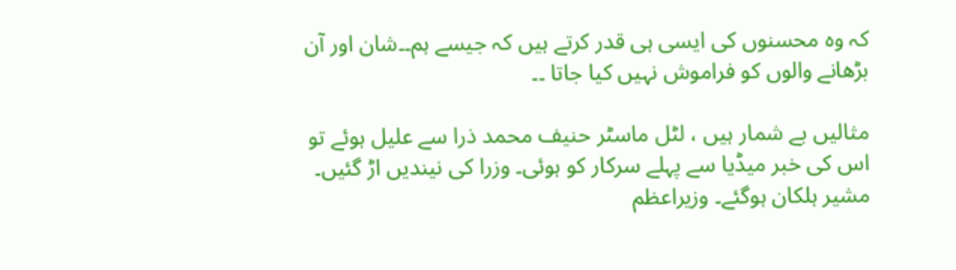کہ وہ محسنوں کی ایسی ہی قدر کرتے ہیں کہ جیسے ہم۔۔شان اور آن بڑھانے والوں کو فراموش نہیں کیا جاتا ۔۔

مثالیں بے شمار ہیں ، لٹل ماسٹر حنیف محمد ذرا سے علیل ہوئے تو اس کی خبر میڈیا سے پہلے سرکار کو ہوئی۔ وزرا کی نیندیں اڑ گئیں۔ مشیر ہلکان ہوگئے۔ وزیراعظم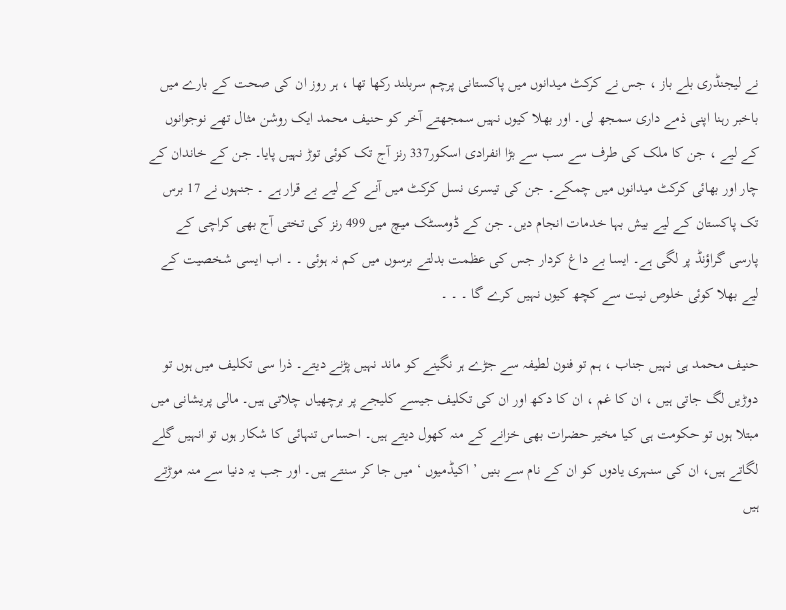نے لیجنڈری بلے باز ، جس نے کرکٹ میدانوں میں پاکستانی پرچم سربلند رکھا تھا ، ہر روز ان کی صحت کے بارے میں باخبر رہنا اپنی ذمے داری سمجھ لی۔ اور بھلا کیوں نہیں سمجھتے آخر کو حنیف محمد ایک روشن مثال تھے نوجوانوں کے لیے ، جن کا ملک کی طرف سے سب سے بڑا انفرادی اسکور337 رنز آج تک کوئی توڑ نہیں پایا۔ جن کے خاندان کے چار اور بھائی کرکٹ میدانوں میں چمکے۔ جن کی تیسری نسل کرکٹ میں آنے کے لیے بے قرار ہے ۔ جنہوں نے 17 برس تک پاکستان کے لیے بیش بہا خدمات انجام دیں۔ جن کے ڈومسٹک میچ میں 499 رنز کی تختی آج بھی کراچی کے پارسی گراؤنڈ پر لگی ہے۔ ایسا بے داغ کردار جس کی عظمت بدلتے برسوں میں کم نہ ہوئی ۔ ۔ اب ایسی شخصیت کے لیے بھلا کوئی خلوص نیت سے کچھ کیوں نہیں کرے گا ۔ ۔ ۔

حنیف محمد ہی نہیں جناب ، ہم تو فنون لطیفہ سے جڑے ہر نگینے کو ماند نہیں پڑنے دیتے۔ ذرا سی تکلیف میں ہوں تو دوڑیں لگ جاتی ہیں ، ان کا غم ، ان کا دکھ اور ان کی تکلیف جیسے کلیجے پر برچھیاں چلاتی ہیں۔ مالی پریشانی میں مبتلا ہوں تو حکومت ہی کیا مخیر حضرات بھی خزانے کے منہ کھول دیتے ہیں۔ احساس تنہائی کا شکار ہوں تو انہیں گلے لگاتے ہیں، ان کی سنہری یادوں کو ان کے نام سے بنیں ’ اکیڈمیوں ‘ میں جا کر سنتے ہیں۔ اور جب یہ دنیا سے منہ موڑتے ہیں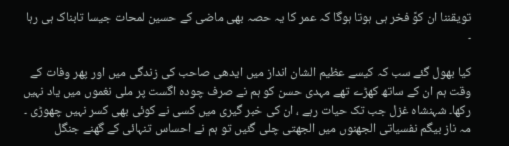تویقننا ان کوً فخر ہی ہوتا ہوگا کہ عمر کا یہ حصہ بھی ماضی کے حسین لمحات جیسا تابناک ہی رہا ۔

کیا بھول گئے سب کہ کیسے عظیم الشان انداز میں ایدھی صاحب کی زندگی میں اور پھر وفات کے وقت ہم ان کے ساتھ کھڑے تھے مہدی حسن کو ہم نے صرف چودہ اگست پر ملی نغموں میں یاد نہیں رکھا۔ شہنشاہ غزل جب تک حیات رہے ، ان کی خبر گیری میں کسی نے کوئی بھی کسر نہیں چھوڑی ۔ مہ ناز بیگم نفسیاتی الجھنوں میں الجھتی چلی گئیں تو ہم نے احساس تنہائی کے گھنے جنگل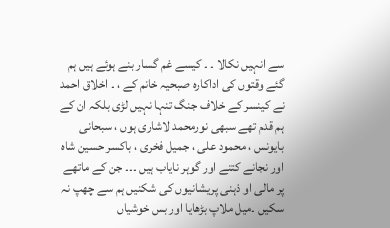سے انہیں نکالا ۔ ۔ کیسے غم گسار بنے ہوئے ہیں ہم گئے وقتوں کی اداکارہ صبحیہ خانم کے ، ۔ اخلاق احمد نے کینسر کے خلاف جنگ تنہا نہیں لڑی بلکہ ان کے ہم قدم تھے سبھی نورمحمد لاشاری ہوں ، سبحانی بایونس ، محمود علی ، جمیل فخری ، باکسر حسین شاہ اور نجانے کتنے اور گوہر نایاب ہیں ۔۔۔ جن کے ماتھے پر مالی او ذہنی پریشانیوں کی شکنیں ہم سے چھپ نہ سکیں ۔میل ملاپ بڑھایا اور بس خوشیاں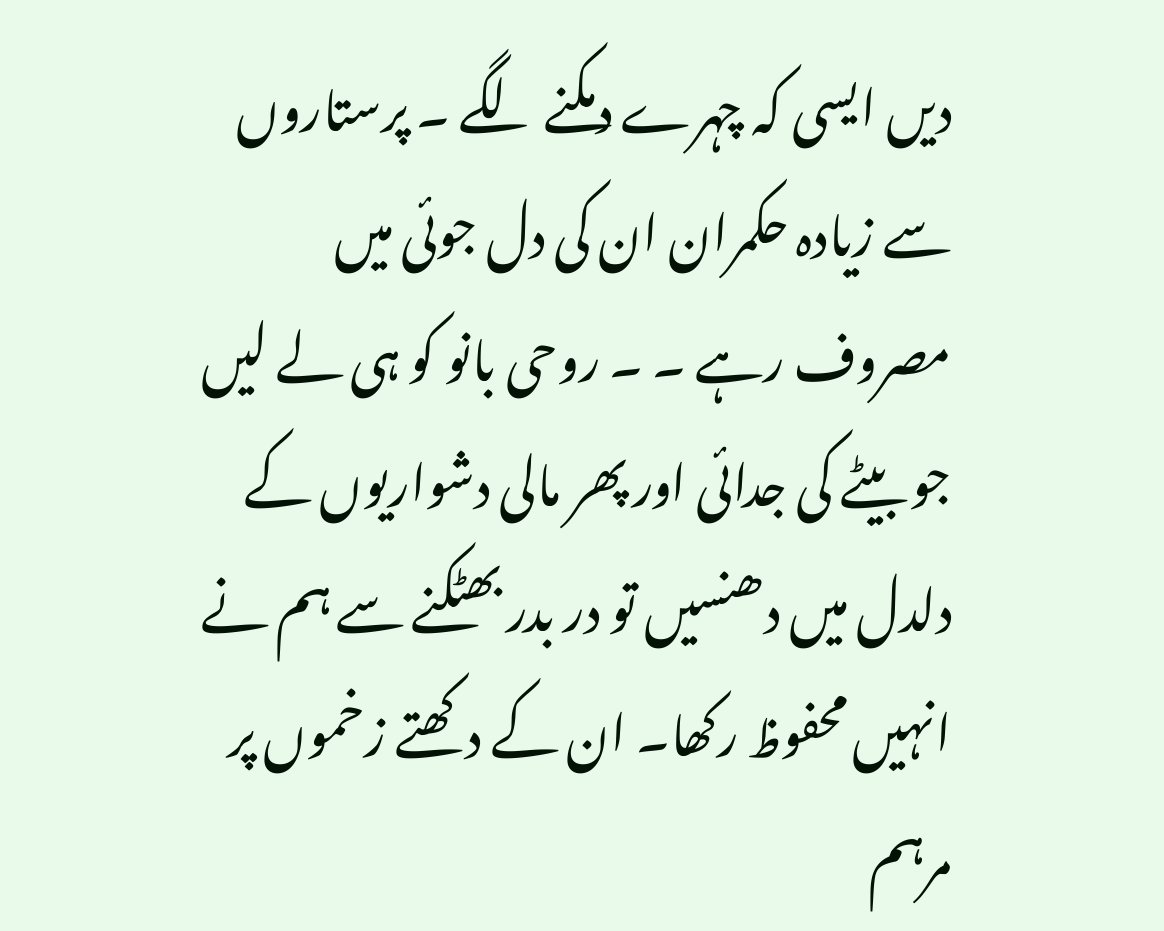دیں ایسی کہ چہرے دمکنے لگے ۔ پرستاروں سے زیادہ حکمران ان کی دل جوئی میں مصروف رہے ۔ ۔ روحی بانو کو ہی لے لیں جو بیٹے کی جدائی اور پھر مالی دشواریوں کے دلدل میں دھنسیں تو در بدر بھٹکنے سے ہم نے انہیں محفوظ رکھا۔ ان کے دکھتے زخموں پر مرہم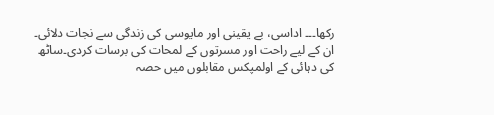رکھا۔۔۔ اداسی، بے یقینی اور مایوسی کی زندگی سے نجات دلائی۔ ان کے لیے راحت اور مسرتوں کے لمحات کی برسات کردی۔ساٹھ کی دہائی کے اولمپکس مقابلوں میں حصہ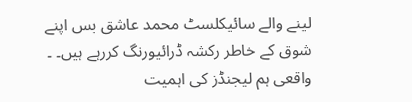لینے والے سائیکلسٹ محمد عاشق بس اپنے شوق کے خاطر رکشہ ڈرائیورنگ کررہے ہیں۔ ۔ واقعی ہم لیجنڈز کی اہمیت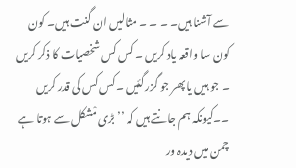سے آشنا ہیں۔ ۔ ۔ ۔ مثالیں ان گنت ہیں۔ کون کون سا واقعہ یاد کریں ۔ کس کس شخصیات کا ذکر کریں ۔ جو ہیں یا پھر جو گزر گئیں ۔کس کس کی قدر کریں ۔۔کیونکہ ہم جانتے ہیں کہ ’’ بڑی مْشکل سے ہوتا ہے چمن میں دیدہ ور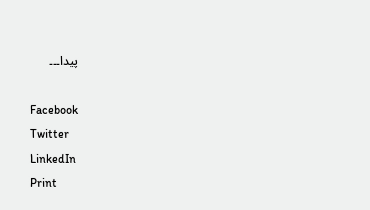پیدا۔۔۔

Facebook
Twitter
LinkedIn
Print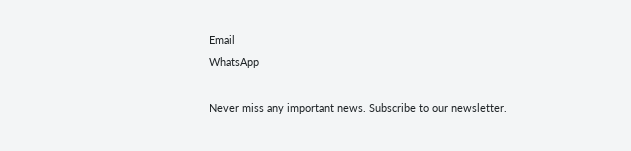Email
WhatsApp

Never miss any important news. Subscribe to our newsletter.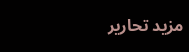مزید تحاریر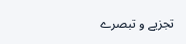تجزیے و تبصرے